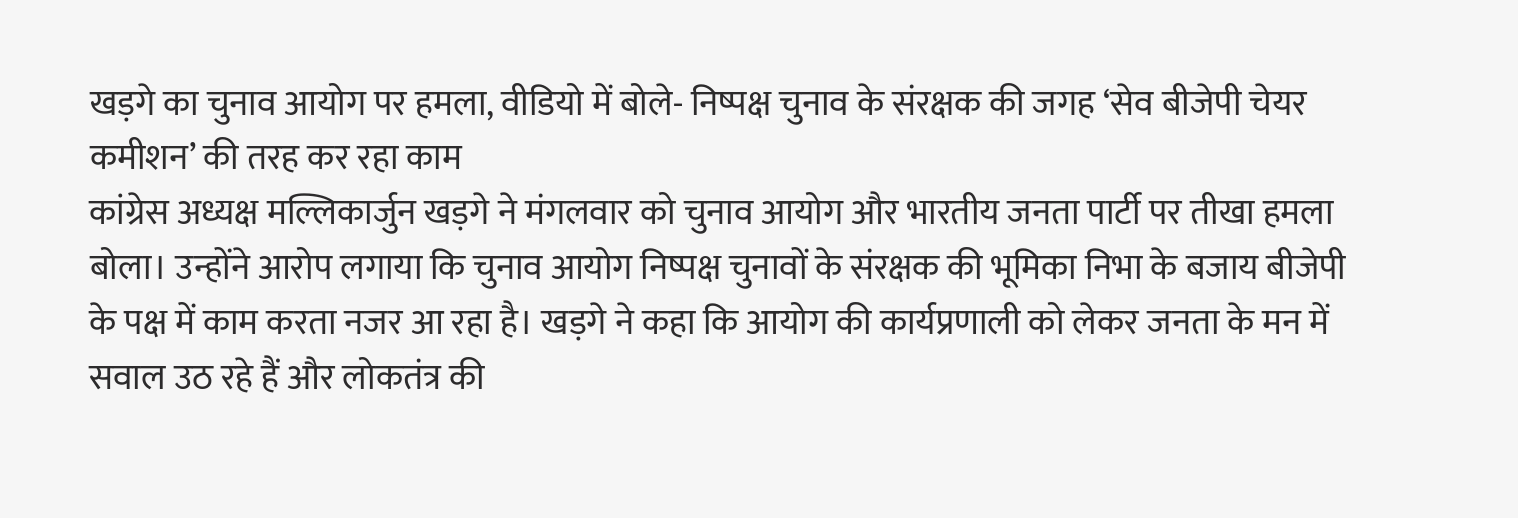खड़गे का चुनाव आयोग पर हमला, वीडियो में बोले- निष्पक्ष चुनाव के संरक्षक की जगह ‘सेव बीजेपी चेयर कमीशन’ की तरह कर रहा काम
कांग्रेस अध्यक्ष मल्लिकार्जुन खड़गे ने मंगलवार को चुनाव आयोग और भारतीय जनता पार्टी पर तीखा हमला बोला। उन्होंने आरोप लगाया कि चुनाव आयोग निष्पक्ष चुनावों के संरक्षक की भूमिका निभा के बजाय बीजेपी के पक्ष में काम करता नजर आ रहा है। खड़गे ने कहा कि आयोग की कार्यप्रणाली को लेकर जनता के मन में सवाल उठ रहे हैं और लोकतंत्र की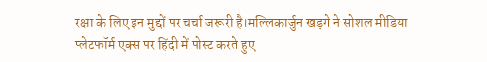रक्षा के लिए इन मुद्दों पर चर्चा जरूरी है।मल्लिकार्जुन खड़गे ने सोशल मीडिया प्लेटफॉर्म एक्स पर हिंदी में पोस्ट करते हुए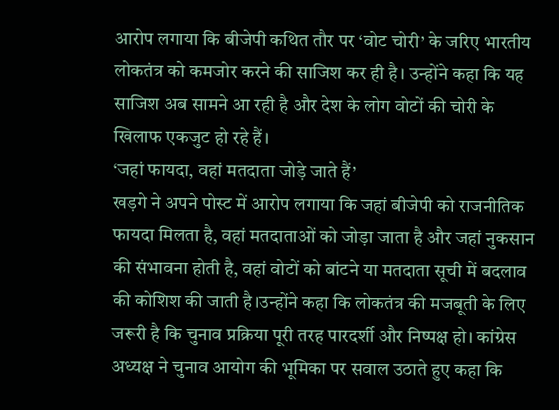आरोप लगाया कि बीजेपी कथित तौर पर ‘वोट चोरी’ के जरिए भारतीय लोकतंत्र को कमजोर करने की साजिश कर ही है। उन्होंने कहा कि यह साजिश अब सामने आ रही है और देश के लोग वोटों की चोरी के खिलाफ एकजुट हो रहे हैं।
‘जहां फायदा, वहां मतदाता जोड़े जाते हैं’
खड़गे ने अपने पोस्ट में आरोप लगाया कि जहां बीजेपी को राजनीतिक फायदा मिलता है, वहां मतदाताओं को जोड़ा जाता है और जहां नुकसान की संभावना होती है, वहां वोटों को बांटने या मतदाता सूची में बदलाव की कोशिश की जाती है।उन्होंने कहा कि लोकतंत्र की मजबूती के लिए जरूरी है कि चुनाव प्रक्रिया पूरी तरह पारदर्शी और निष्पक्ष हो। कांग्रेस अध्यक्ष ने चुनाव आयोग की भूमिका पर सवाल उठाते हुए कहा कि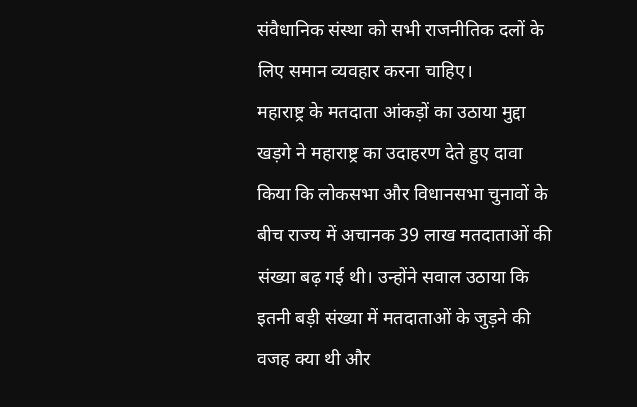संवैधानिक संस्था को सभी राजनीतिक दलों के लिए समान व्यवहार करना चाहिए।
महाराष्ट्र के मतदाता आंकड़ों का उठाया मुद्दा
खड़गे ने महाराष्ट्र का उदाहरण देते हुए दावा किया कि लोकसभा और विधानसभा चुनावों के बीच राज्य में अचानक 39 लाख मतदाताओं की संख्या बढ़ गई थी। उन्होंने सवाल उठाया कि इतनी बड़ी संख्या में मतदाताओं के जुड़ने की वजह क्या थी और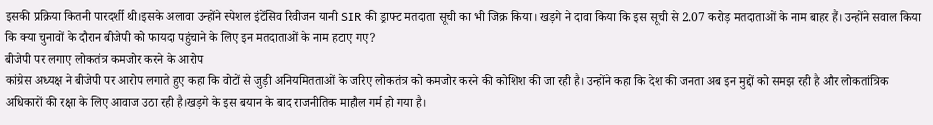इसकी प्रक्रिया कितनी पारदर्शी थी।इसके अलावा उन्होंने स्पेशल इंटेंसिव रिवीजन यानी SIR की ड्राफ्ट मतदाता सूची का भी जिक्र किया। खड़गे ने दावा किया कि इस सूची से 2.07 करोड़ मतदाताओं के नाम बाहर हैं। उन्होंने सवाल किया कि क्या चुनावों के दौरान बीजेपी को फायदा पहुंचाने के लिए इन मतदाताओं के नाम हटाए गए?
बीजेपी पर लगाए लोकतंत्र कमजोर करने के आरोप
कांग्रेस अध्यक्ष ने बीजेपी पर आरोप लगाते हुए कहा कि वोटों से जुड़ी अनियमितताओं के जरिए लोकतंत्र को कमजोर करने की कोशिश की जा रही है। उन्होंने कहा कि देश की जनता अब इन मुद्दों को समझ रही है और लोकतांत्रिक अधिकारों की रक्षा के लिए आवाज उठा रही है।खड़गे के इस बयान के बाद राजनीतिक माहौल गर्म हो गया है।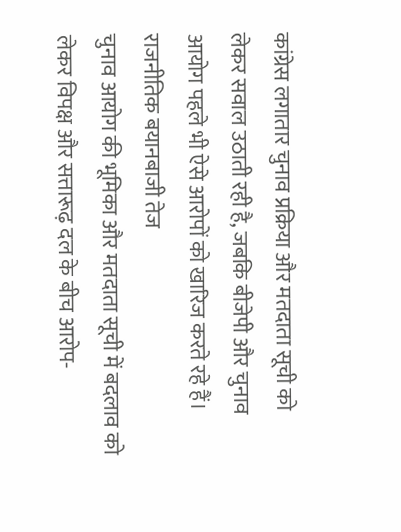कांग्रेस लगातार चुनाव प्रक्रिया और मतदाता सूची को लेकर सवाल उठाती रही है, जबकि बीजेपी और चुनाव आयोग पहले भी ऐसे आरोपों को खारिज करते रहे हैं।
राजनीतिक बयानबाजी तेज
चुनाव आयोग की भूमिका और मतदाता सूची में बदलाव को लेकर विपक्ष और सत्तारूढ़ दल के बीच आरोप-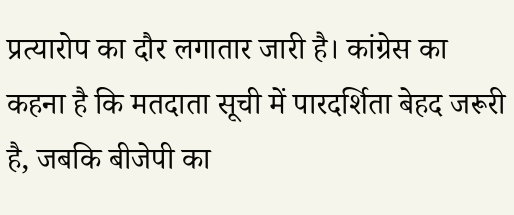प्रत्यारोप का दौर लगातार जारी है। कांग्रेस का कहना है कि मतदाता सूची में पारदर्शिता बेहद जरूरी है, जबकि बीजेपी का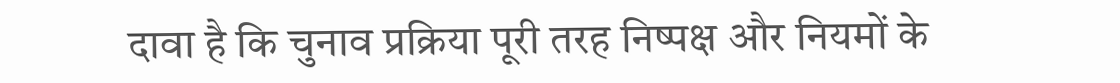दावा है कि चुनाव प्रक्रिया पूरी तरह निष्पक्ष और नियमों के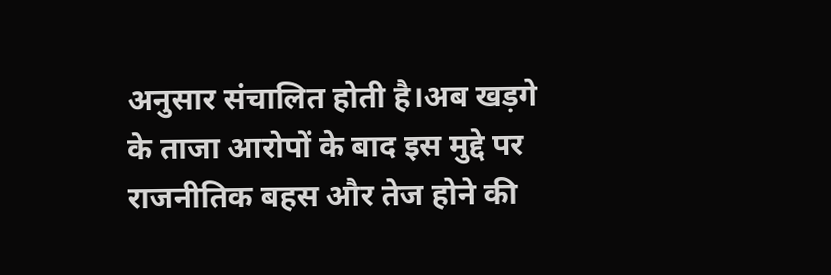अनुसार संचालित होती है।अब खड़गे के ताजा आरोपों के बाद इस मुद्दे पर राजनीतिक बहस और तेज होने की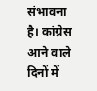संभावना है। कांग्रेस आने वाले दिनों में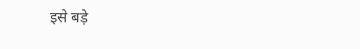इसे बड़े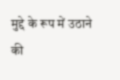मुद्दे के रूप में उठाने की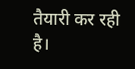तैयारी कर रही है।